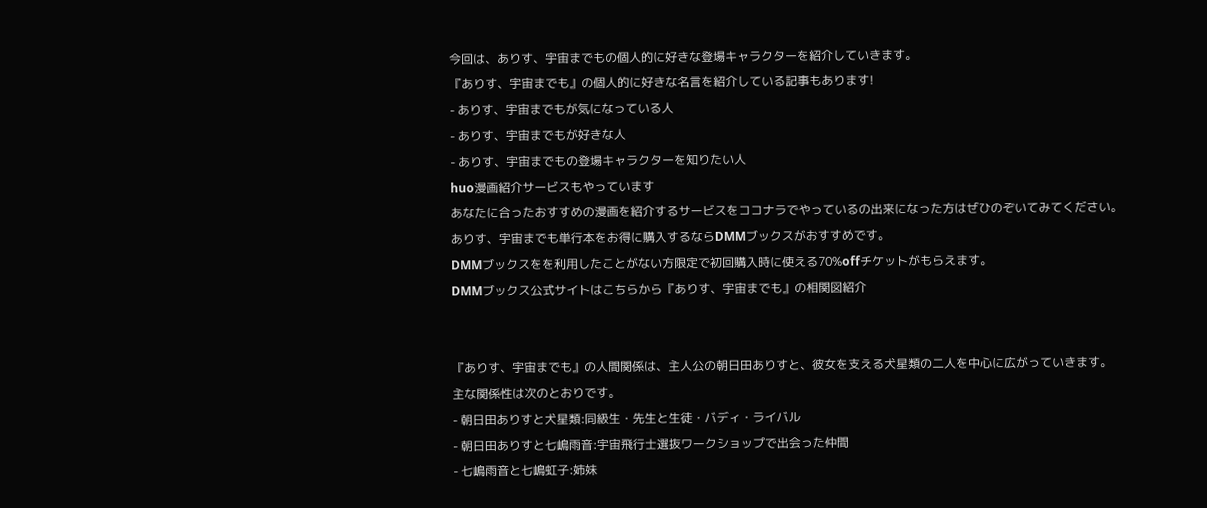今回は、ありす、宇宙までもの個人的に好きな登場キャラクターを紹介していきます。
『ありす、宇宙までも』の個人的に好きな名言を紹介している記事もあります!
- ありす、宇宙までもが気になっている人
- ありす、宇宙までもが好きな人
- ありす、宇宙までもの登場キャラクターを知りたい人
huo漫画紹介サービスもやっています
あなたに合ったおすすめの漫画を紹介するサービスをココナラでやっているの出来になった方はぜひのぞいてみてください。
ありす、宇宙までも単行本をお得に購入するならDMMブックスがおすすめです。
DMMブックスをを利用したことがない方限定で初回購入時に使える70%offチケットがもらえます。
DMMブックス公式サイトはこちらから『ありす、宇宙までも』の相関図紹介


『ありす、宇宙までも』の人間関係は、主人公の朝日田ありすと、彼女を支える犬星類の二人を中心に広がっていきます。
主な関係性は次のとおりです。
- 朝日田ありすと犬星類:同級生・先生と生徒・バディ・ライバル
- 朝日田ありすと七嶋雨音:宇宙飛行士選抜ワークショップで出会った仲間
- 七嶋雨音と七嶋虹子:姉妹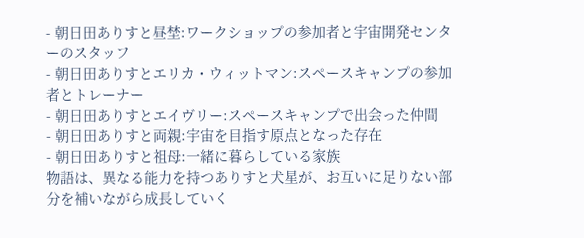- 朝日田ありすと昼埜:ワークショップの参加者と宇宙開発センターのスタッフ
- 朝日田ありすとエリカ・ウィットマン:スペースキャンプの参加者とトレーナー
- 朝日田ありすとエイヴリー:スペースキャンプで出会った仲間
- 朝日田ありすと両親:宇宙を目指す原点となった存在
- 朝日田ありすと祖母:一緒に暮らしている家族
物語は、異なる能力を持つありすと犬星が、お互いに足りない部分を補いながら成長していく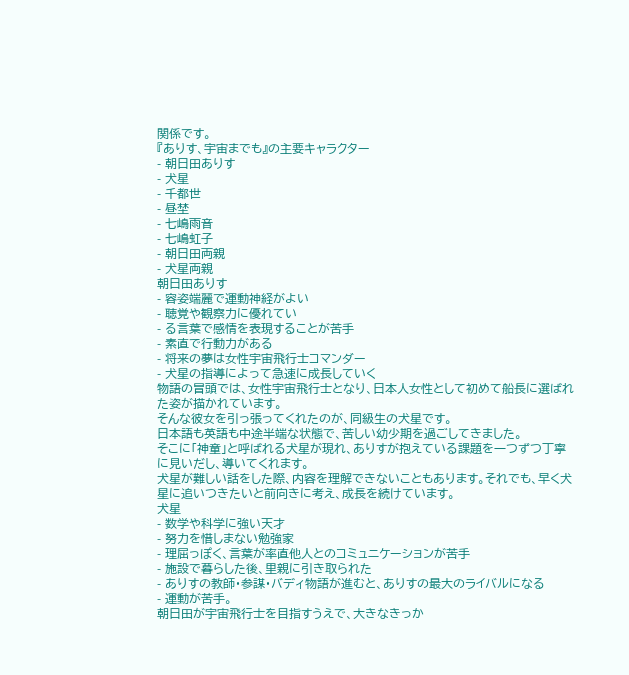関係です。
『ありす、宇宙までも』の主要キャラクター
- 朝日田ありす
- 犬星
- 千都世
- 昼埜
- 七嶋雨音
- 七嶋虹子
- 朝日田両親
- 犬星両親
朝日田ありす
- 容姿端麗で運動神経がよい
- 聴覚や観察力に優れてい
- る言葉で感情を表現することが苦手
- 素直で行動力がある
- 将来の夢は女性宇宙飛行士コマンダー
- 犬星の指導によって急速に成長していく
物語の冒頭では、女性宇宙飛行士となり、日本人女性として初めて船長に選ばれた姿が描かれています。
そんな彼女を引っ張ってくれたのが、同級生の犬星です。
日本語も英語も中途半端な状態で、苦しい幼少期を過ごしてきました。
そこに「神童」と呼ばれる犬星が現れ、ありすが抱えている課題を一つずつ丁寧に見いだし、導いてくれます。
犬星が難しい話をした際、内容を理解できないこともあります。それでも、早く犬星に追いつきたいと前向きに考え、成長を続けています。
犬星
- 数学や科学に強い天才
- 努力を惜しまない勉強家
- 理屈っぽく、言葉が率直他人とのコミュニケーションが苦手
- 施設で暮らした後、里親に引き取られた
- ありすの教師・参謀・バディ物語が進むと、ありすの最大のライバルになる
- 運動が苦手。
朝日田が宇宙飛行士を目指すうえで、大きなきっか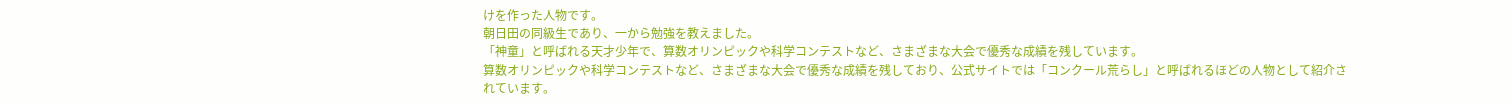けを作った人物です。
朝日田の同級生であり、一から勉強を教えました。
「神童」と呼ばれる天才少年で、算数オリンピックや科学コンテストなど、さまざまな大会で優秀な成績を残しています。
算数オリンピックや科学コンテストなど、さまざまな大会で優秀な成績を残しており、公式サイトでは「コンクール荒らし」と呼ばれるほどの人物として紹介されています。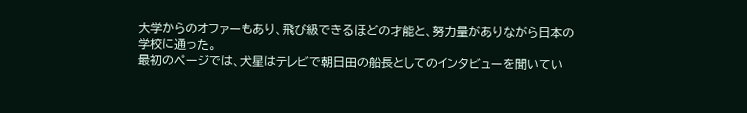大学からのオファーもあり、飛び級できるほどの才能と、努力量がありながら日本の学校に通った。
最初のページでは、犬星はテレビで朝日田の船長としてのインタビューを聞いてい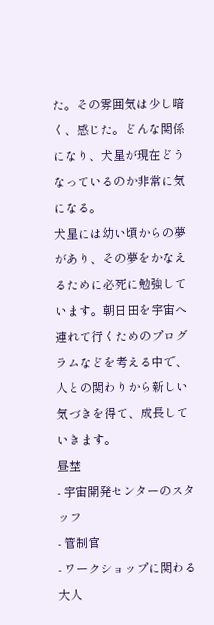た。その雰囲気は少し暗く、感じた。どんな関係になり、犬星が現在どうなっているのか非常に気になる。
犬星には幼い頃からの夢があり、その夢をかなえるために必死に勉強しています。朝日田を宇宙へ連れて行くためのプログラムなどを考える中で、人との関わりから新しい気づきを得て、成長していきます。
昼埜
- 宇宙開発センターのスタッフ
- 管制官
- ワークショップに関わる大人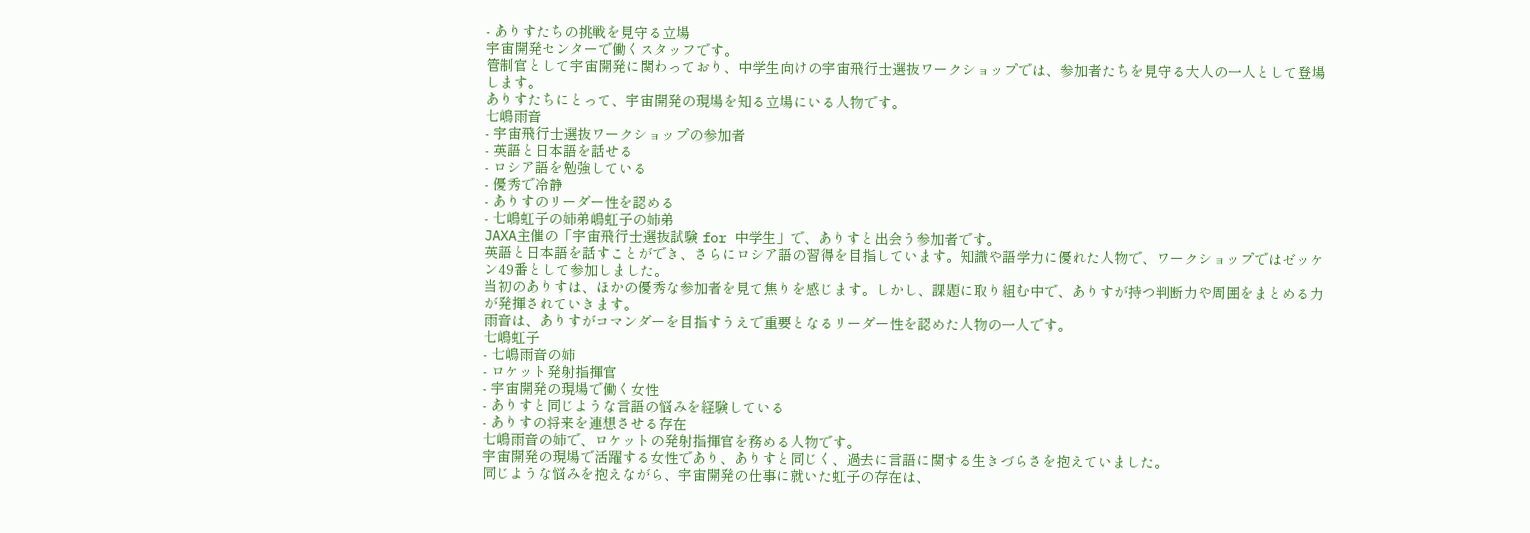- ありすたちの挑戦を見守る立場
宇宙開発センターで働くスタッフです。
管制官として宇宙開発に関わっており、中学生向けの宇宙飛行士選抜ワークショップでは、参加者たちを見守る大人の一人として登場します。
ありすたちにとって、宇宙開発の現場を知る立場にいる人物です。
七嶋雨音
- 宇宙飛行士選抜ワークショップの参加者
- 英語と日本語を話せる
- ロシア語を勉強している
- 優秀で冷静
- ありすのリーダー性を認める
- 七嶋虹子の姉弟嶋虹子の姉弟
JAXA主催の「宇宙飛行士選抜試験 for 中学生」で、ありすと出会う参加者です。
英語と日本語を話すことができ、さらにロシア語の習得を目指しています。知識や語学力に優れた人物で、ワークショップではゼッケン49番として参加しました。
当初のありすは、ほかの優秀な参加者を見て焦りを感じます。しかし、課題に取り組む中で、ありすが持つ判断力や周囲をまとめる力が発揮されていきます。
雨音は、ありすがコマンダーを目指すうえで重要となるリーダー性を認めた人物の一人です。
七嶋虹子
- 七嶋雨音の姉
- ロケット発射指揮官
- 宇宙開発の現場で働く女性
- ありすと同じような言語の悩みを経験している
- ありすの将来を連想させる存在
七嶋雨音の姉で、ロケットの発射指揮官を務める人物です。
宇宙開発の現場で活躍する女性であり、ありすと同じく、過去に言語に関する生きづらさを抱えていました。
同じような悩みを抱えながら、宇宙開発の仕事に就いた虹子の存在は、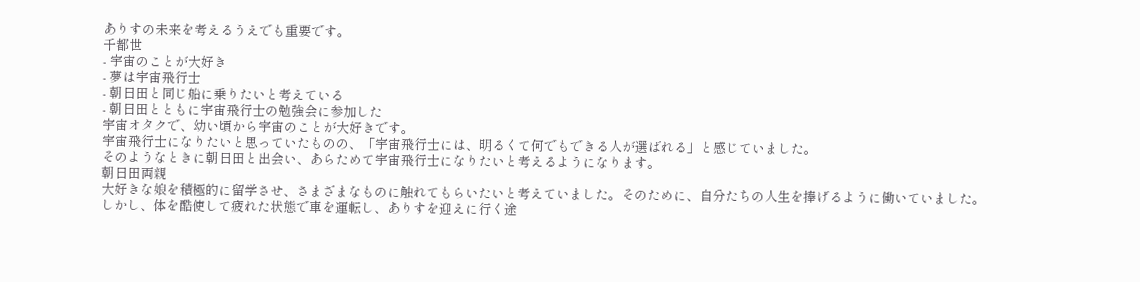ありすの未来を考えるうえでも重要です。
千都世
- 宇宙のことが大好き
- 夢は宇宙飛行士
- 朝日田と同じ船に乗りたいと考えている
- 朝日田とともに宇宙飛行士の勉強会に参加した
宇宙オタクで、幼い頃から宇宙のことが大好きです。
宇宙飛行士になりたいと思っていたものの、「宇宙飛行士には、明るくて何でもできる人が選ばれる」と感じていました。
そのようなときに朝日田と出会い、あらためて宇宙飛行士になりたいと考えるようになります。
朝日田両親
大好きな娘を積極的に留学させ、さまざまなものに触れてもらいたいと考えていました。そのために、自分たちの人生を捧げるように働いていました。
しかし、体を酷使して疲れた状態で車を運転し、ありすを迎えに行く途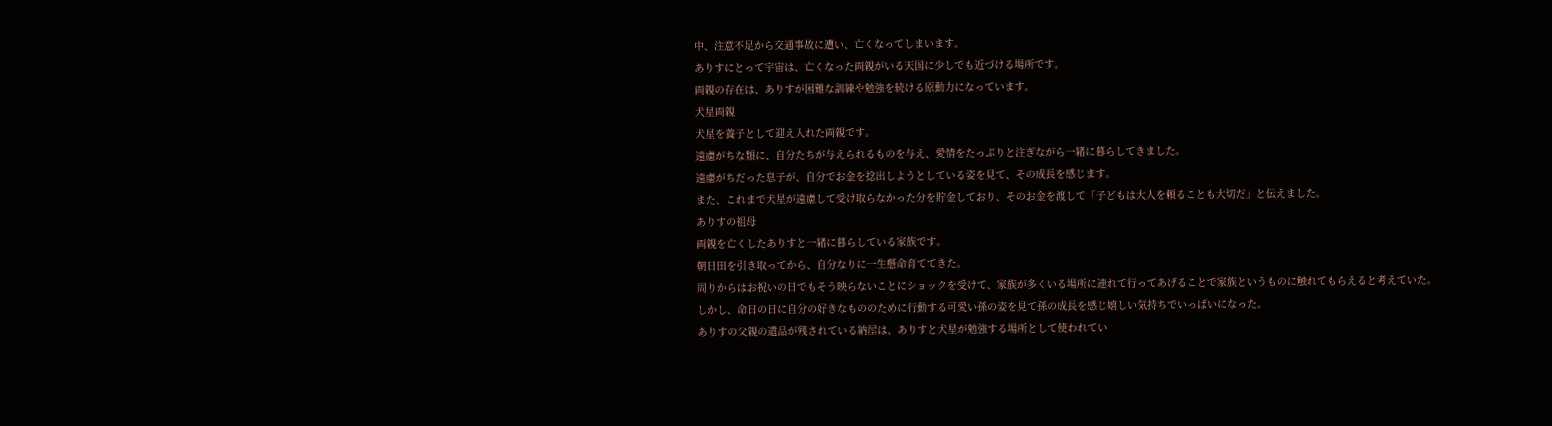中、注意不足から交通事故に遭い、亡くなってしまいます。
ありすにとって宇宙は、亡くなった両親がいる天国に少しでも近づける場所です。
両親の存在は、ありすが困難な訓練や勉強を続ける原動力になっています。
犬星両親
犬星を養子として迎え入れた両親です。
遠慮がちな類に、自分たちが与えられるものを与え、愛情をたっぷりと注ぎながら一緒に暮らしてきました。
遠慮がちだった息子が、自分でお金を捻出しようとしている姿を見て、その成長を感じます。
また、これまで犬星が遠慮して受け取らなかった分を貯金しており、そのお金を渡して「子どもは大人を頼ることも大切だ」と伝えました。
ありすの祖母
両親を亡くしたありすと一緒に暮らしている家族です。
朝日田を引き取ってから、自分なりに一生懸命育ててきた。
周りからはお祝いの日でもそう映らないことにショックを受けて、家族が多くいる場所に連れて行ってあげることで家族というものに触れてもらえると考えていた。
しかし、命日の日に自分の好きなもののために行動する可愛い孫の姿を見て孫の成長を感じ嬉しい気持ちでいっぱいになった。
ありすの父親の遺品が残されている納屋は、ありすと犬星が勉強する場所として使われてい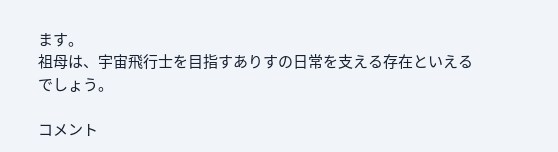ます。
祖母は、宇宙飛行士を目指すありすの日常を支える存在といえるでしょう。

コメント